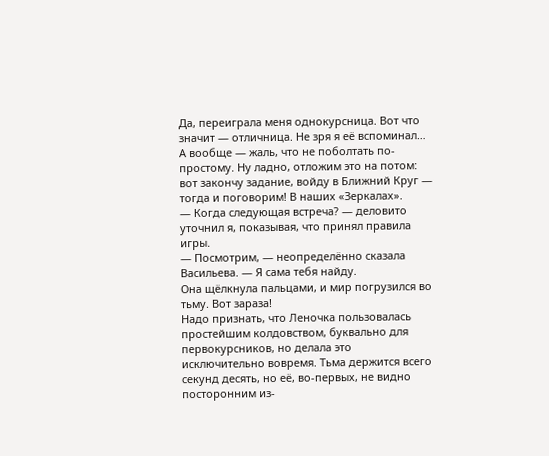Да, переиграла меня однокурсница. Вот что значит — отличница. Не зря я её вспоминал…
А вообще — жаль, что не поболтать по-простому. Ну ладно, отложим это на потом: вот закончу задание, войду в Ближний Круг — тогда и поговорим! В наших «Зеркалах».
— Когда следующая встреча? — деловито уточнил я, показывая, что принял правила игры.
— Посмотрим, — неопределённо сказала Васильева. — Я сама тебя найду.
Она щёлкнула пальцами, и мир погрузился во тьму. Вот зараза!
Надо признать, что Леночка пользовалась простейшим колдовством, буквально для первокурсников, но делала это исключительно вовремя. Тьма держится всего секунд десять, но её, во-первых, не видно посторонним из-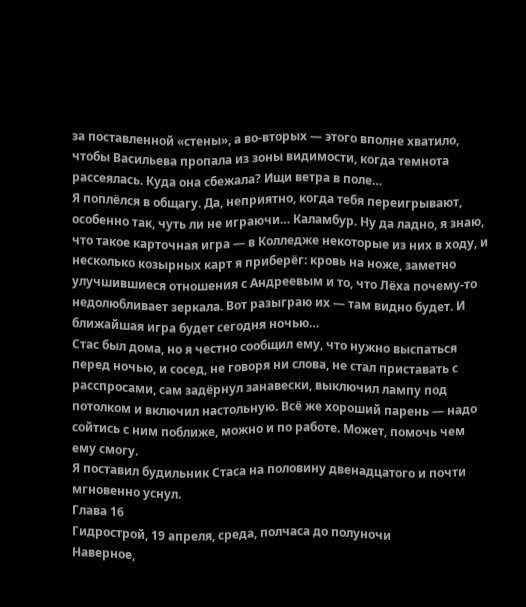за поставленной «стены», а во-вторых — этого вполне хватило, чтобы Васильева пропала из зоны видимости, когда темнота рассеялась. Куда она сбежала? Ищи ветра в поле…
Я поплёлся в общагу. Да, неприятно, когда тебя переигрывают, особенно так, чуть ли не играючи… Каламбур. Ну да ладно, я знаю, что такое карточная игра — в Колледже некоторые из них в ходу, и несколько козырных карт я приберёг: кровь на ноже, заметно улучшившиеся отношения с Андреевым и то, что Лёха почему-то недолюбливает зеркала. Вот разыграю их — там видно будет. И ближайшая игра будет сегодня ночью…
Стас был дома, но я честно сообщил ему, что нужно выспаться перед ночью, и сосед, не говоря ни слова, не стал приставать с расспросами, сам задёрнул занавески, выключил лампу под потолком и включил настольную. Всё же хороший парень — надо сойтись с ним поближе, можно и по работе. Может, помочь чем ему смогу.
Я поставил будильник Стаса на половину двенадцатого и почти мгновенно уснул.
Глава 16
Гидрострой, 19 апреля, среда, полчаса до полуночи
Наверное,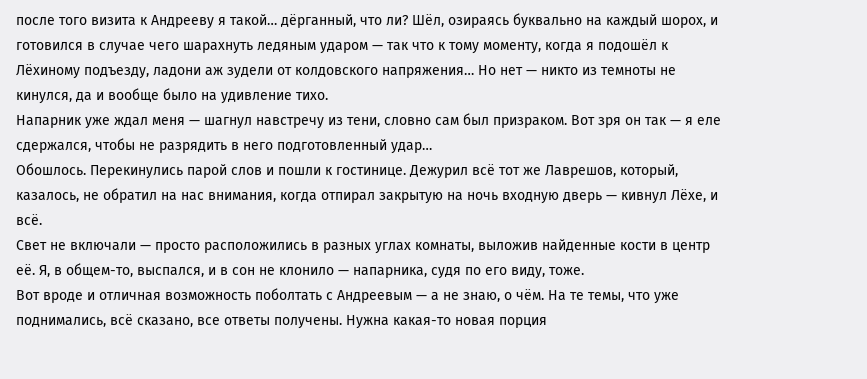после того визита к Андрееву я такой… дёрганный, что ли? Шёл, озираясь буквально на каждый шорох, и готовился в случае чего шарахнуть ледяным ударом — так что к тому моменту, когда я подошёл к Лёхиному подъезду, ладони аж зудели от колдовского напряжения… Но нет — никто из темноты не кинулся, да и вообще было на удивление тихо.
Напарник уже ждал меня — шагнул навстречу из тени, словно сам был призраком. Вот зря он так — я еле сдержался, чтобы не разрядить в него подготовленный удар…
Обошлось. Перекинулись парой слов и пошли к гостинице. Дежурил всё тот же Лаврешов, который, казалось, не обратил на нас внимания, когда отпирал закрытую на ночь входную дверь — кивнул Лёхе, и всё.
Свет не включали — просто расположились в разных углах комнаты, выложив найденные кости в центр её. Я, в общем-то, выспался, и в сон не клонило — напарника, судя по его виду, тоже.
Вот вроде и отличная возможность поболтать с Андреевым — а не знаю, о чём. На те темы, что уже поднимались, всё сказано, все ответы получены. Нужна какая-то новая порция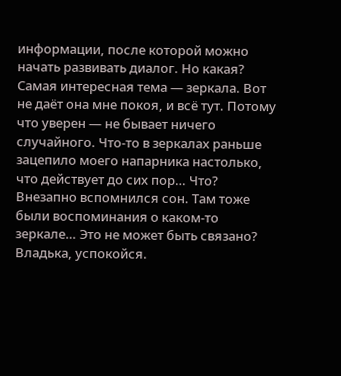информации, после которой можно начать развивать диалог. Но какая?
Самая интересная тема — зеркала. Вот не даёт она мне покоя, и всё тут. Потому что уверен — не бывает ничего случайного. Что-то в зеркалах раньше зацепило моего напарника настолько, что действует до сих пор… Что?
Внезапно вспомнился сон. Там тоже были воспоминания о каком-то зеркале… Это не может быть связано?
Владька, успокойся.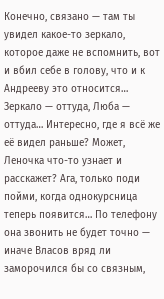Конечно, связано — там ты увидел какое-то зеркало, которое даже не вспомнить, вот и вбил себе в голову, что и к Андрееву это относится… Зеркало — оттуда, Люба — оттуда… Интересно, где я всё же её видел раньше? Может, Леночка что-то узнает и расскажет? Ага, только поди пойми, когда однокурсница теперь появится… По телефону она звонить не будет точно — иначе Власов вряд ли заморочился бы со связным,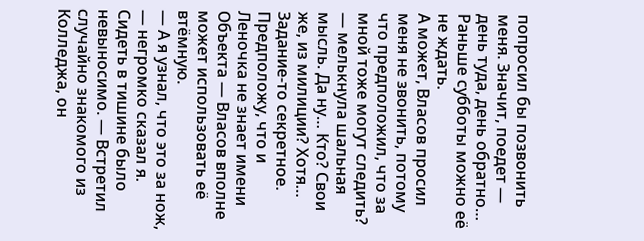попросил бы позвонить меня. Значит, поедет — день туда, день обратно… Раньше субботы можно её не ждать.
А может, Власов просил меня не звонить, потому что предположил, что за мной тоже могут следить? — мелькнула шальная мысль. Да ну… Кто? Свои же, из милиции? Хотя… Задание-то секретное. Предположу, что и Леночка не знает имени Объекта — Власов вполне может использовать её втёмную.
— А я узнал, что это за нож, — негромко сказал я. Сидеть в тишине было невыносимо. — Встретил случайно знакомого из Колледжа, он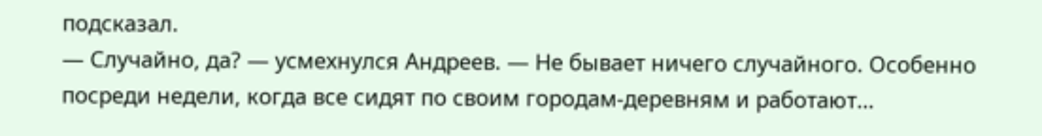подсказал.
— Случайно, да? — усмехнулся Андреев. — Не бывает ничего случайного. Особенно посреди недели, когда все сидят по своим городам-деревням и работают…